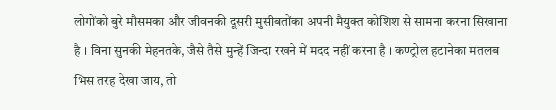लोगोंको बुरे मौसमका और जीवनकी दूसरी मुसीबतोंका अपनी मैयुक्त कोशिश से सामना करना सिखाना है । विना सुनकी मेहनतके, जैसे तैसे मुन्हें जिन्दा रखने में मदद नहीं करना है । कण्ट्रोल हटानेका मतलब भिस तरह देखा जाय, तो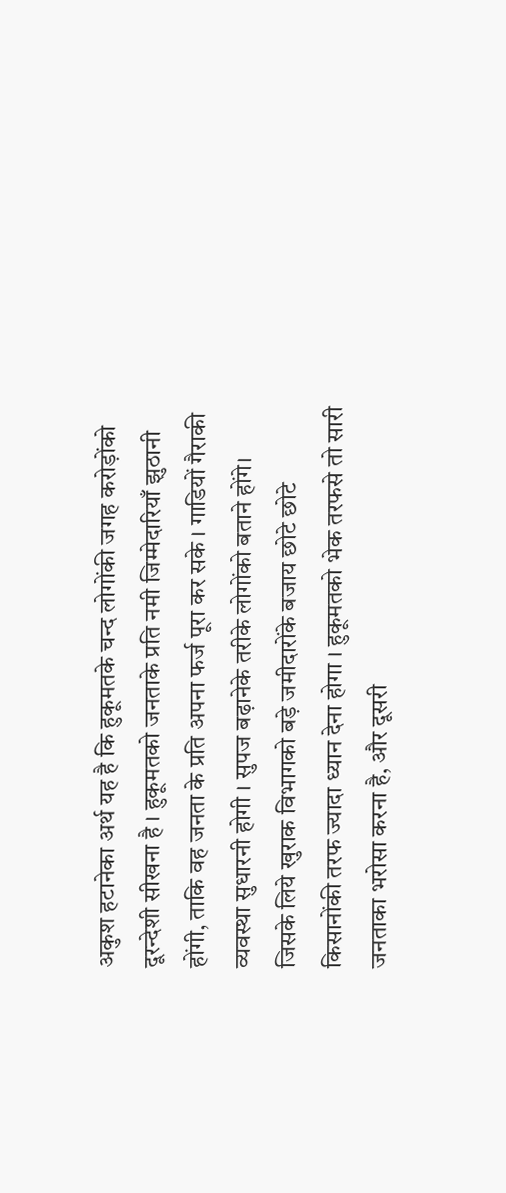अकुश हटानेका अर्थ यह है कि हुकूमतके चन्द लोगोंकी जगह करोड़ोंको दूरन्देशी सीखना है । हुकूमतको जनताके प्रति नमी जिम्मेदारियाँ झुठानी होंगी, ताकि वह जनता के प्रति अपना फर्ज पूरा कर सके । गाडियों गैराकी व्यवस्था सुधारनी होगी । सुपज बढ़ानेके तरीके लोगोंको बताने होंगे। जिसके लिये खुराक विभागको बड़े जमीदारोंके बजाय छोटे छोटे किसानोंकी तरफ ज्यादा ध्यान देना होगा । हुकूमतको भेक तरफसे तो सारी जनताका भरोसा करना है, और दूसरी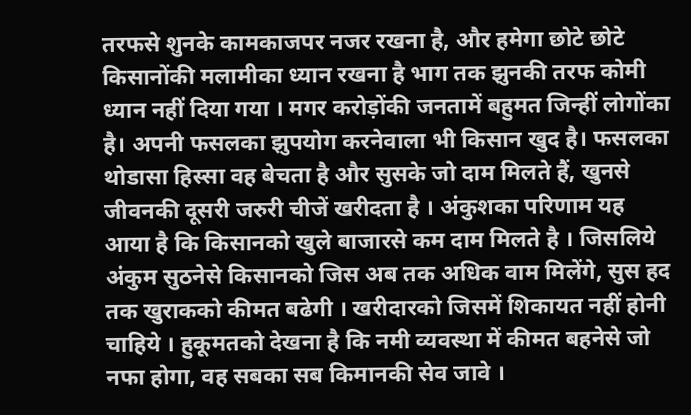तरफसे शुनके कामकाजपर नजर रखना है, और हमेगा छोटे छोटे किसानोंकी मलामीका ध्यान रखना है भाग तक झुनकी तरफ कोमी ध्यान नहीं दिया गया । मगर करोड़ोंकी जनतामें बहुमत जिन्हीं लोगोंका है। अपनी फसलका झुपयोग करनेवाला भी किसान खुद है। फसलका थोडासा हिस्सा वह बेचता है और सुसके जो दाम मिलते हैं, खुनसे जीवनकी दूसरी जरुरी चीजें खरीदता है । अंकुशका परिणाम यह आया है कि किसानको खुले बाजारसे कम दाम मिलते है । जिसलिये अंकुम सुठनेसे किसानको जिस अब तक अधिक वाम मिलेंगे, सुस हद तक खुराकको कीमत बढेगी । खरीदारको जिसमें शिकायत नहीं होनी चाहिये । हुकूमतको देखना है कि नमी व्यवस्था में कीमत बहनेसे जो नफा होगा, वह सबका सब किमानकी सेव जावे ।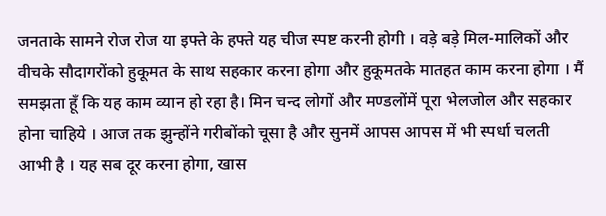जनताके सामने रोज रोज या इफ्ते के हफ्ते यह चीज स्पष्ट करनी होगी । वड़े बड़े मिल-मालिकों और वीचके सौदागरोंको हुकूमत के साथ सहकार करना होगा और हुकूमतके मातहत काम करना होगा । मैं समझता हूँ कि यह काम व्यान हो रहा है। मिन चन्द लोगों और मण्डलोंमें पूरा भेलजोल और सहकार होना चाहिये । आज तक झुन्होंने गरीबोंको चूसा है और सुनमें आपस आपस में भी स्पर्धा चलती आभी है । यह सब दूर करना होगा, खास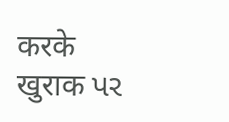करके खुराक પર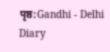पृष्ठ:Gandhi - Delhi Diary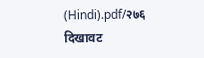(Hindi).pdf/२७६
दिखावट